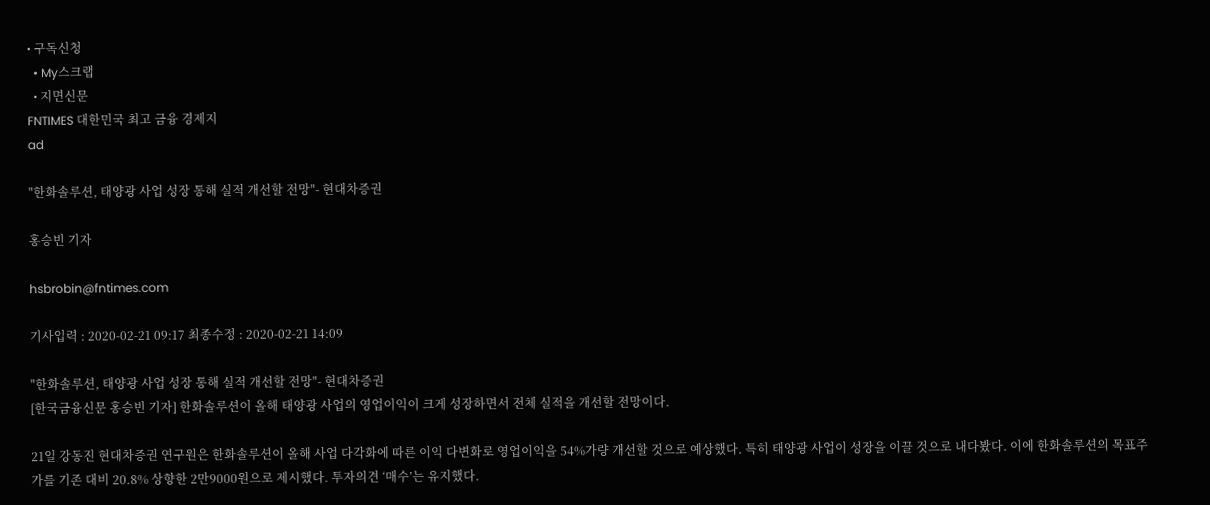• 구독신청
  • My스크랩
  • 지면신문
FNTIMES 대한민국 최고 금융 경제지
ad

"한화솔루션, 태양광 사업 성장 통해 실적 개선할 전망"- 현대차증권

홍승빈 기자

hsbrobin@fntimes.com

기사입력 : 2020-02-21 09:17 최종수정 : 2020-02-21 14:09

"한화솔루션, 태양광 사업 성장 통해 실적 개선할 전망"- 현대차증권
[한국금융신문 홍승빈 기자] 한화솔루션이 올해 태양광 사업의 영업이익이 크게 성장하면서 전체 실적을 개선할 전망이다.

21일 강동진 현대차증권 연구원은 한화솔루션이 올해 사업 다각화에 따른 이익 다변화로 영업이익을 54%가량 개선할 것으로 예상했다. 특히 태양광 사업이 성장을 이끌 것으로 내다봤다. 이에 한화솔루션의 목표주가를 기존 대비 20.8% 상향한 2만9000원으로 제시했다. 투자의견 ‘매수’는 유지했다.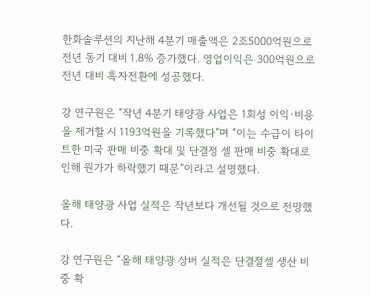한화솔루션의 지난해 4분기 매출액은 2조5000억원으로 전년 동기 대비 1.8% 증가했다. 영업이익은 300억원으로 전년 대비 흑자전환에 성공했다.

강 연구원은 “작년 4분기 태양광 사업은 1회성 이익·비용을 제거할 시 1193억원을 기록했다”며 “이는 수급이 타이트한 미국 판매 비중 확대 및 단결정 셀 판매 비중 확대로 인해 원가가 하락했기 때문”이라고 설명했다.

올해 태양광 사업 실적은 작년보다 개선될 것으로 전망했다.

강 연구원은 “올해 태양광 상버 실적은 단결절셀 생산 비중 확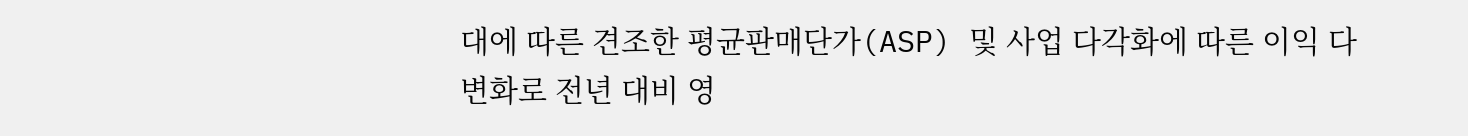대에 따른 견조한 평균판매단가(ASP) 및 사업 다각화에 따른 이익 다변화로 전년 대비 영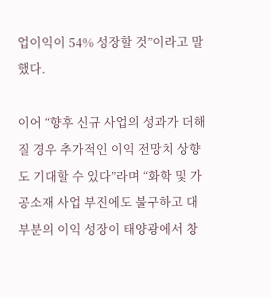업이익이 54% 성장할 것”이라고 말했다.

이어 “향후 신규 사업의 성과가 더해질 경우 추가적인 이익 전망치 상향도 기대할 수 있다”라며 “화학 및 가공소재 사업 부진에도 불구하고 대부분의 이익 성장이 태양광에서 창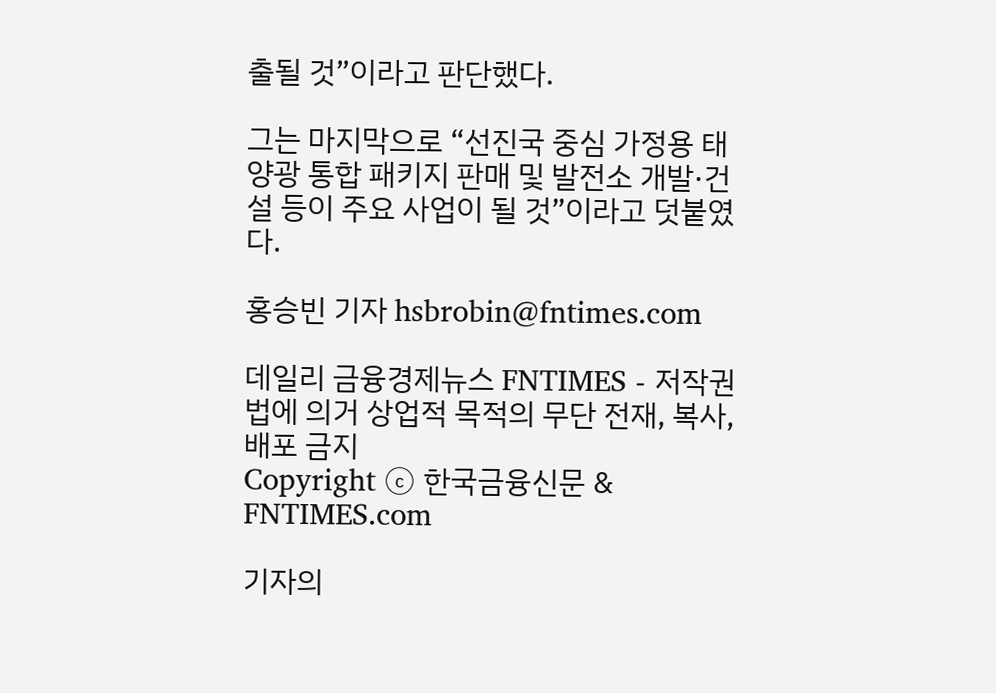출될 것”이라고 판단했다.

그는 마지막으로 “선진국 중심 가정용 태양광 통합 패키지 판매 및 발전소 개발·건설 등이 주요 사업이 될 것”이라고 덧붙였다.

홍승빈 기자 hsbrobin@fntimes.com

데일리 금융경제뉴스 FNTIMES - 저작권법에 의거 상업적 목적의 무단 전재, 복사, 배포 금지
Copyright ⓒ 한국금융신문 & FNTIMES.com

기자의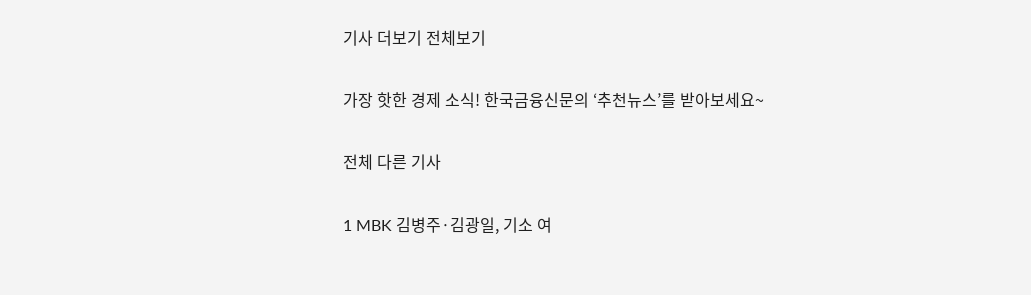기사 더보기 전체보기

가장 핫한 경제 소식! 한국금융신문의 ‘추천뉴스’를 받아보세요~

전체 다른 기사

1 MBK 김병주·김광일, 기소 여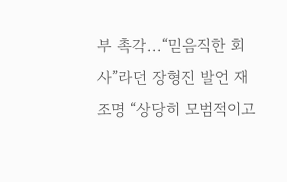부 촉각...“믿음직한 회사”라던 장형진 발언 재조명 “상당히 모범적이고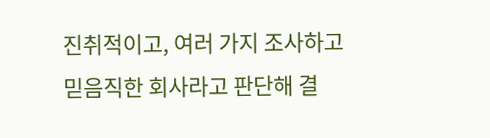진취적이고, 여러 가지 조사하고 믿음직한 회사라고 판단해 결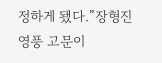정하게 됐다.”장형진 영풍 고문이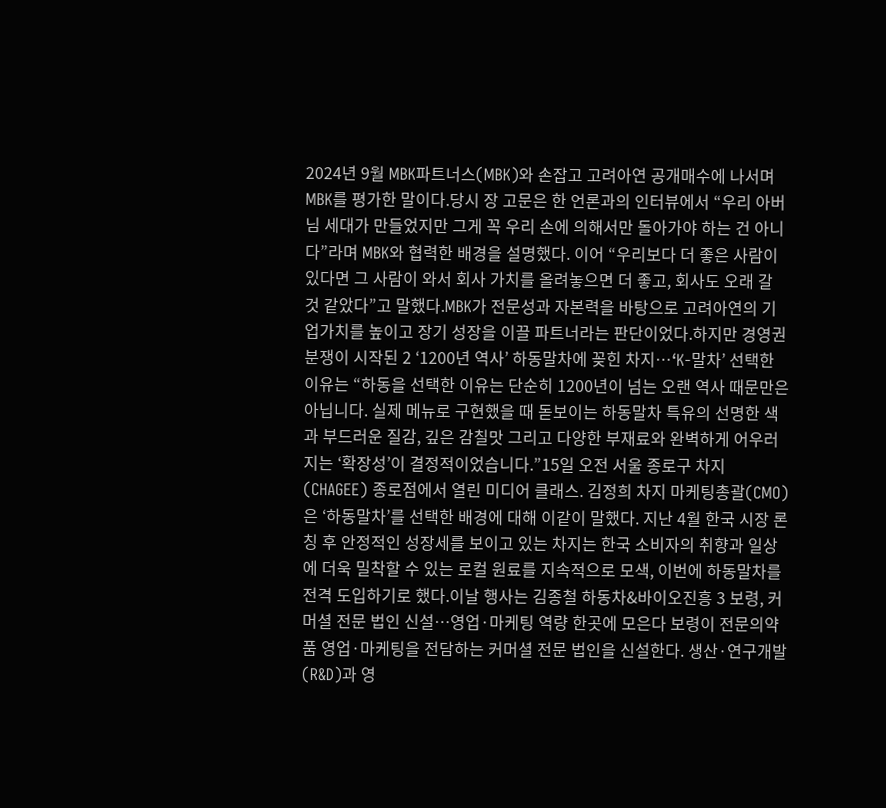2024년 9월 MBK파트너스(MBK)와 손잡고 고려아연 공개매수에 나서며 MBK를 평가한 말이다.당시 장 고문은 한 언론과의 인터뷰에서 “우리 아버님 세대가 만들었지만 그게 꼭 우리 손에 의해서만 돌아가야 하는 건 아니다”라며 MBK와 협력한 배경을 설명했다. 이어 “우리보다 더 좋은 사람이 있다면 그 사람이 와서 회사 가치를 올려놓으면 더 좋고, 회사도 오래 갈 것 같았다”고 말했다.MBK가 전문성과 자본력을 바탕으로 고려아연의 기업가치를 높이고 장기 성장을 이끌 파트너라는 판단이었다.하지만 경영권 분쟁이 시작된 2 ‘1200년 역사’ 하동말차에 꽂힌 차지…‘K-말차’ 선택한 이유는 “하동을 선택한 이유는 단순히 1200년이 넘는 오랜 역사 때문만은 아닙니다. 실제 메뉴로 구현했을 때 돋보이는 하동말차 특유의 선명한 색과 부드러운 질감, 깊은 감칠맛 그리고 다양한 부재료와 완벽하게 어우러지는 ‘확장성’이 결정적이었습니다.”15일 오전 서울 종로구 차지(CHAGEE) 종로점에서 열린 미디어 클래스. 김정희 차지 마케팅총괄(CMO)은 ‘하동말차’를 선택한 배경에 대해 이같이 말했다. 지난 4월 한국 시장 론칭 후 안정적인 성장세를 보이고 있는 차지는 한국 소비자의 취향과 일상에 더욱 밀착할 수 있는 로컬 원료를 지속적으로 모색, 이번에 하동말차를 전격 도입하기로 했다.이날 행사는 김종철 하동차&바이오진흥 3 보령, 커머셜 전문 법인 신설…영업·마케팅 역량 한곳에 모은다 보령이 전문의약품 영업·마케팅을 전담하는 커머셜 전문 법인을 신설한다. 생산·연구개발(R&D)과 영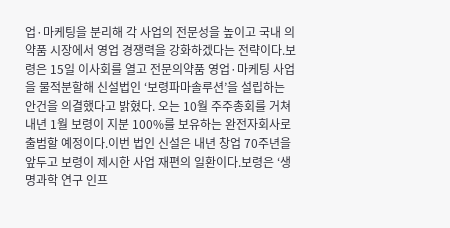업·마케팅을 분리해 각 사업의 전문성을 높이고 국내 의약품 시장에서 영업 경쟁력을 강화하겠다는 전략이다.보령은 15일 이사회를 열고 전문의약품 영업·마케팅 사업을 물적분할해 신설법인 ‘보령파마솔루션’을 설립하는 안건을 의결했다고 밝혔다. 오는 10월 주주총회를 거쳐 내년 1월 보령이 지분 100%를 보유하는 완전자회사로 출범할 예정이다.이번 법인 신설은 내년 창업 70주년을 앞두고 보령이 제시한 사업 재편의 일환이다.보령은 ‘생명과학 연구 인프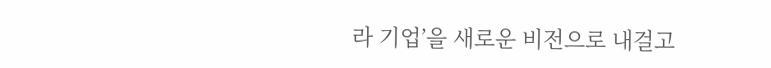라 기업’을 새로운 비전으로 내걸고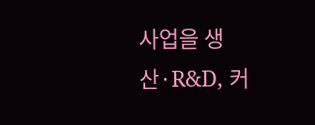사업을 생산·R&D, 커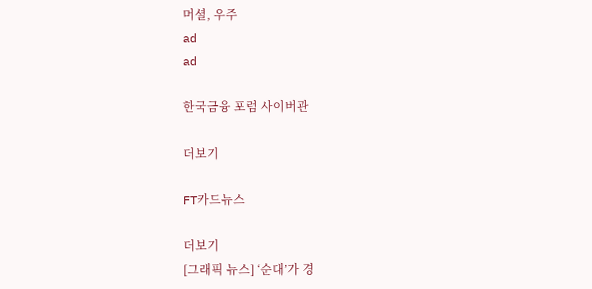머셜, 우주
ad
ad

한국금융 포럼 사이버관

더보기

FT카드뉴스

더보기
[그래픽 뉴스] ‘순대’가 경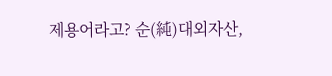제용어라고? 순(純)대외자산,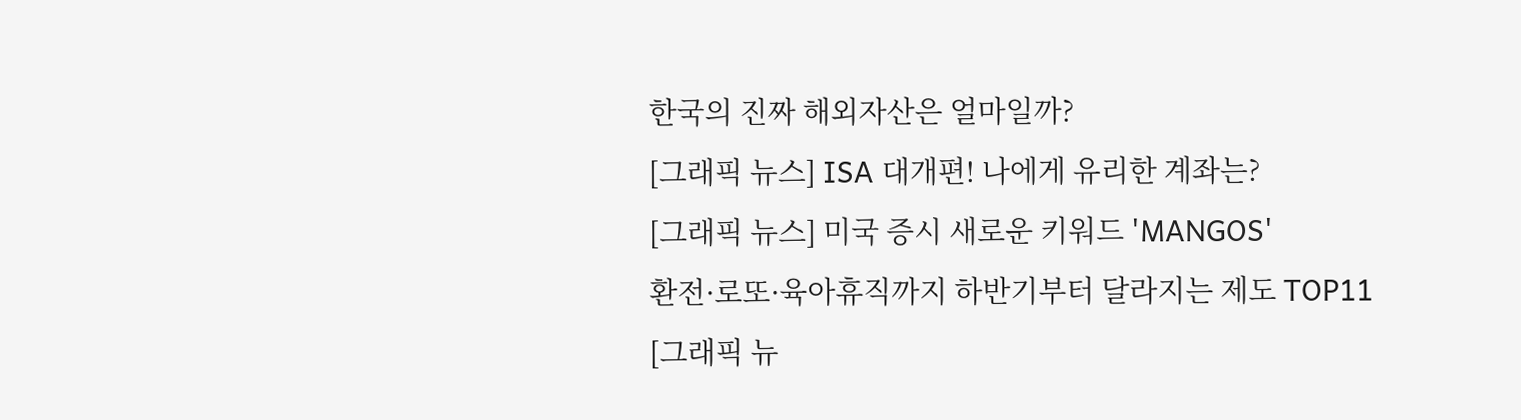한국의 진짜 해외자산은 얼마일까?
[그래픽 뉴스] ISA 대개편! 나에게 유리한 계좌는?
[그래픽 뉴스] 미국 증시 새로운 키워드 'MANGOS'
환전·로또·육아휴직까지 하반기부터 달라지는 제도 TOP11
[그래픽 뉴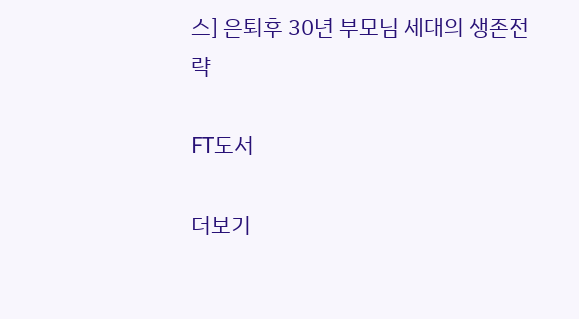스] 은퇴후 30년 부모님 세대의 생존전략

FT도서

더보기